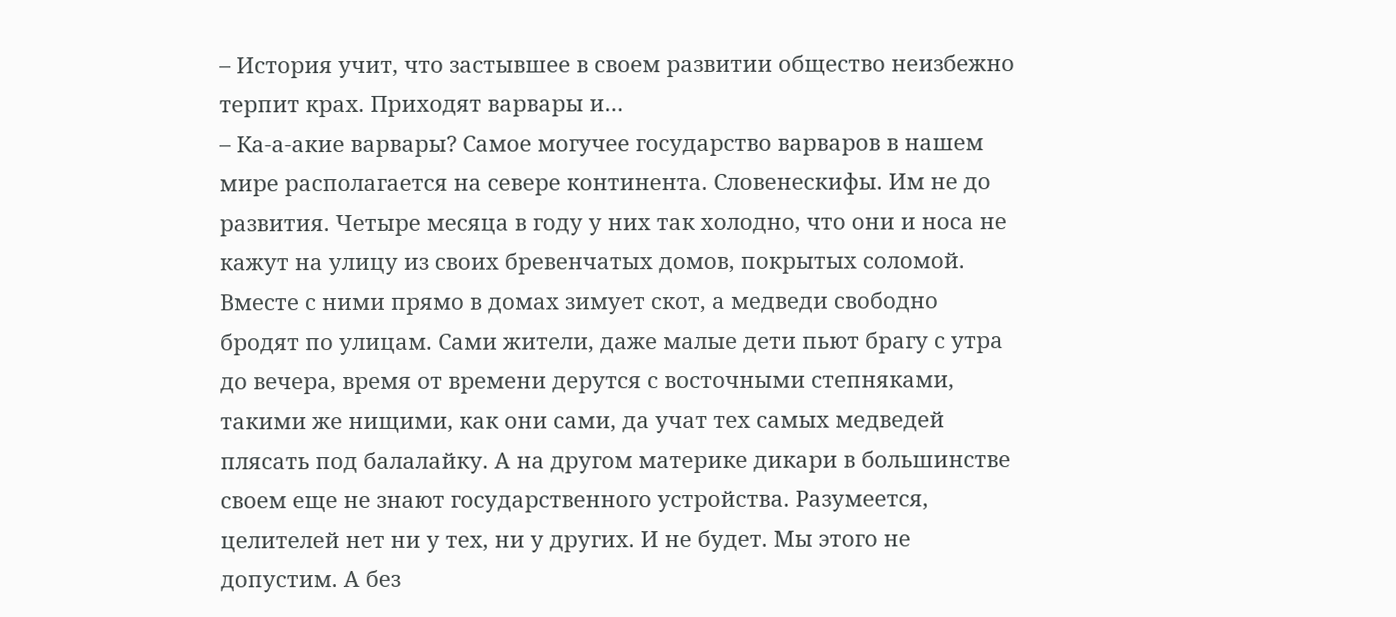– История учит, что застывшее в своем развитии общество неизбежно терпит крах. Приходят варвары и…
– Ка-а-акие варвары? Самое могучее государство варваров в нашем мире располагается на севере континента. Словенескифы. Им не до развития. Четыре месяца в году у них так холодно, что они и носа не кажут на улицу из своих бревенчатых домов, покрытых соломой. Вместе с ними прямо в домах зимует скот, а медведи свободно бродят по улицам. Сами жители, даже малые дети пьют брагу с утра до вечера, время от времени дерутся с восточными степняками, такими же нищими, как они сами, да учат тех самых медведей плясать под балалайку. А на другом материке дикари в большинстве своем еще не знают государственного устройства. Разумеется, целителей нет ни у тех, ни у других. И не будет. Мы этого не допустим. А без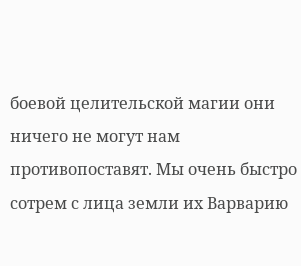боевой целительской магии они ничего не могут нам противопоставят. Мы очень быстро сотрем с лица земли их Варварию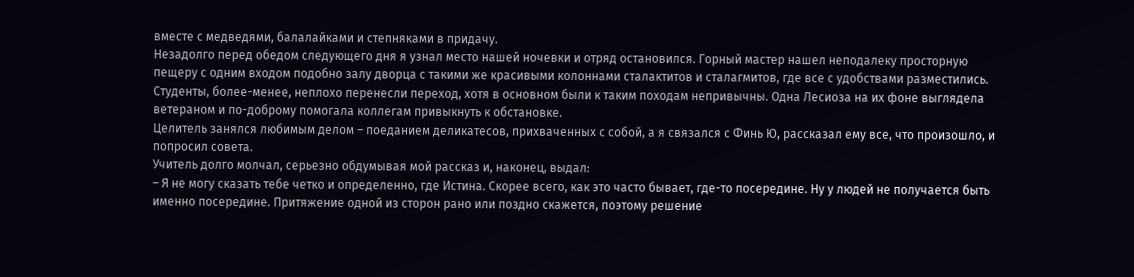вместе с медведями, балалайками и степняками в придачу.
Незадолго перед обедом следующего дня я узнал место нашей ночевки и отряд остановился. Горный мастер нашел неподалеку просторную пещеру с одним входом подобно залу дворца с такими же красивыми колоннами сталактитов и сталагмитов, где все с удобствами разместились.
Студенты, более-менее, неплохо перенесли переход, хотя в основном были к таким походам непривычны. Одна Лесиоза на их фоне выглядела ветераном и по-доброму помогала коллегам привыкнуть к обстановке.
Целитель занялся любимым делом – поеданием деликатесов, прихваченных с собой, а я связался с Финь Ю, рассказал ему все, что произошло, и попросил совета.
Учитель долго молчал, серьезно обдумывая мой рассказ и, наконец, выдал:
– Я не могу сказать тебе четко и определенно, где Истина. Скорее всего, как это часто бывает, где-то посередине. Ну у людей не получается быть именно посередине. Притяжение одной из сторон рано или поздно скажется, поэтому решение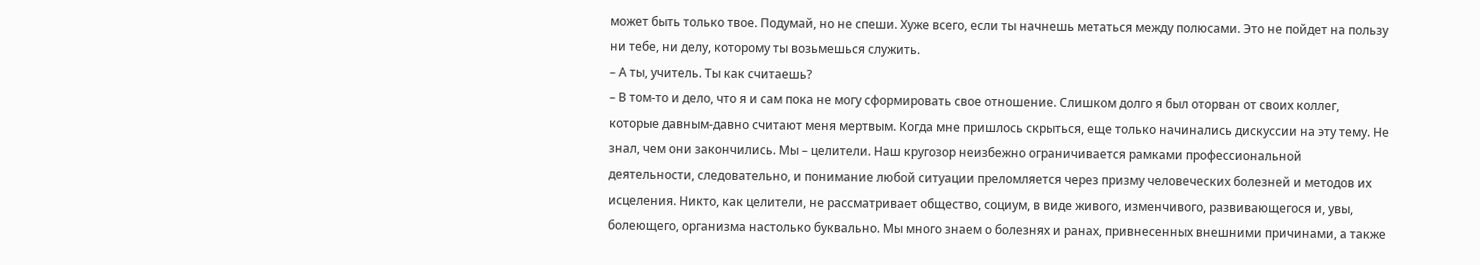может быть только твое. Подумай, но не спеши. Хуже всего, если ты начнешь метаться между полюсами. Это не пойдет на пользу ни тебе, ни делу, которому ты возьмешься служить.
– А ты, учитель. Ты как считаешь?
– В том-то и дело, что я и сам пока не могу сформировать свое отношение. Слишком долго я был оторван от своих коллег, которые давным-давно считают меня мертвым. Когда мне пришлось скрыться, еще только начинались дискуссии на эту тему. Не знал, чем они закончились. Мы – целители. Наш кругозор неизбежно ограничивается рамками профессиональной деятельности, следовательно, и понимание любой ситуации преломляется через призму человеческих болезней и методов их исцеления. Никто, как целители, не рассматривает общество, социум, в виде живого, изменчивого, развивающегося и, увы, болеющего, организма настолько буквально. Мы много знаем о болезнях и ранах, привнесенных внешними причинами, а также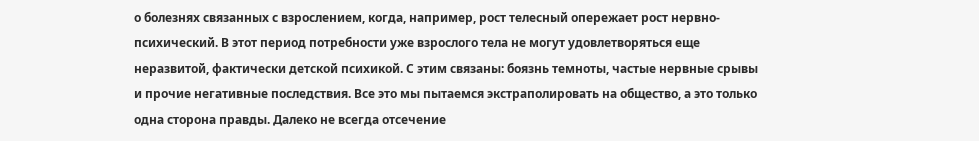о болезнях связанных с взрослением, когда, например, рост телесный опережает рост нервно-психический. В этот период потребности уже взрослого тела не могут удовлетворяться еще неразвитой, фактически детской психикой. С этим связаны: боязнь темноты, частые нервные срывы и прочие негативные последствия. Все это мы пытаемся экстраполировать на общество, а это только одна сторона правды. Далеко не всегда отсечение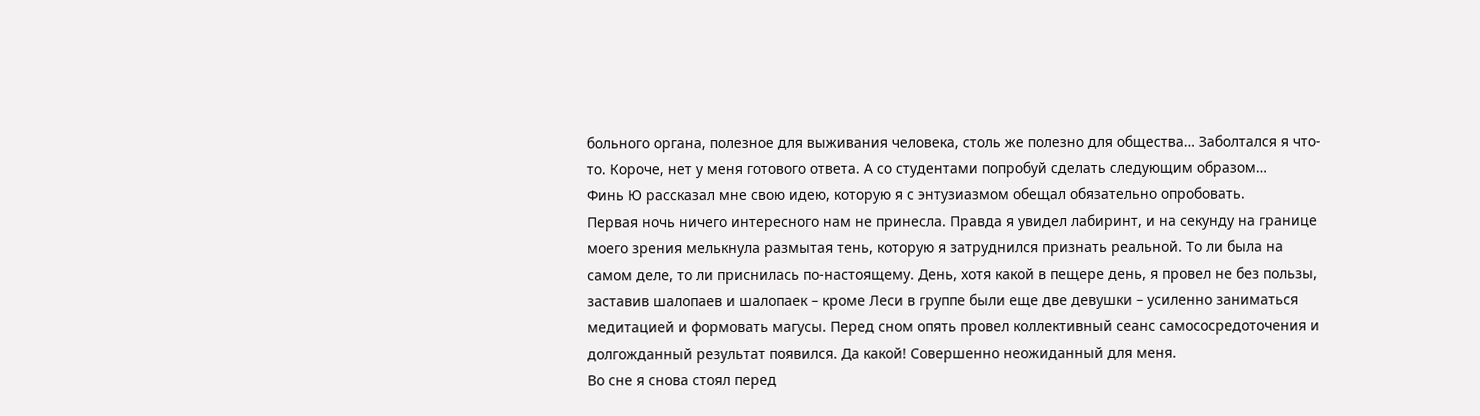больного органа, полезное для выживания человека, столь же полезно для общества… Заболтался я что-то. Короче, нет у меня готового ответа. А со студентами попробуй сделать следующим образом…
Финь Ю рассказал мне свою идею, которую я с энтузиазмом обещал обязательно опробовать.
Первая ночь ничего интересного нам не принесла. Правда я увидел лабиринт, и на секунду на границе моего зрения мелькнула размытая тень, которую я затруднился признать реальной. То ли была на самом деле, то ли приснилась по-настоящему. День, хотя какой в пещере день, я провел не без пользы, заставив шалопаев и шалопаек – кроме Леси в группе были еще две девушки – усиленно заниматься медитацией и формовать магусы. Перед сном опять провел коллективный сеанс самососредоточения и долгожданный результат появился. Да какой! Совершенно неожиданный для меня.
Во сне я снова стоял перед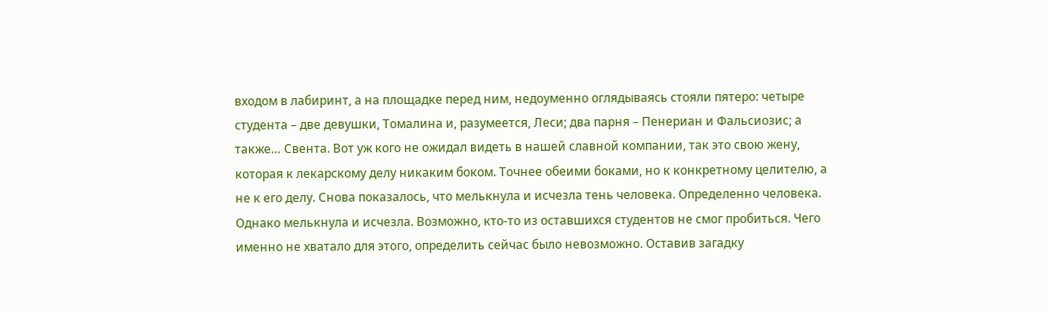входом в лабиринт, а на площадке перед ним, недоуменно оглядываясь стояли пятеро: четыре студента – две девушки, Томалина и, разумеется, Леси; два парня – Пенериан и Фальсиозис; а также… Свента. Вот уж кого не ожидал видеть в нашей славной компании, так это свою жену, которая к лекарскому делу никаким боком. Точнее обеими боками, но к конкретному целителю, а не к его делу. Снова показалось, что мелькнула и исчезла тень человека. Определенно человека. Однако мелькнула и исчезла. Возможно, кто-то из оставшихся студентов не смог пробиться. Чего именно не хватало для этого, определить сейчас было невозможно. Оставив загадку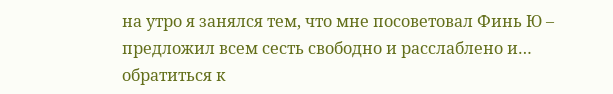на утро я занялся тем, что мне посоветовал Финь Ю – предложил всем сесть свободно и расслаблено и… обратиться к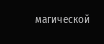магической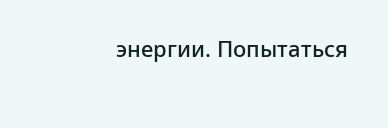энергии. Попытаться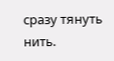сразу тянуть нить.